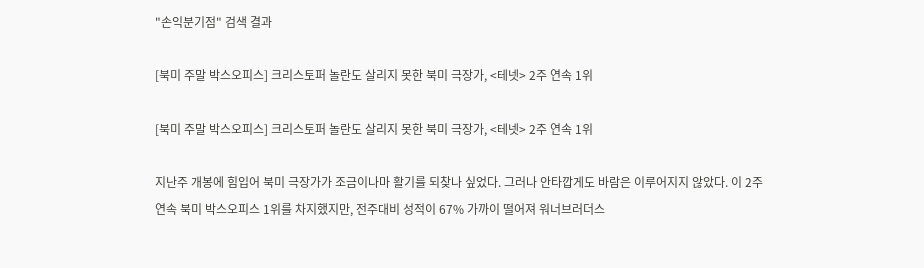"손익분기점" 검색 결과

[북미 주말 박스오피스] 크리스토퍼 놀란도 살리지 못한 북미 극장가, <테넷> 2주 연속 1위

[북미 주말 박스오피스] 크리스토퍼 놀란도 살리지 못한 북미 극장가, <테넷> 2주 연속 1위

지난주 개봉에 힘입어 북미 극장가가 조금이나마 활기를 되찾나 싶었다. 그러나 안타깝게도 바람은 이루어지지 않았다. 이 2주 연속 북미 박스오피스 1위를 차지했지만, 전주대비 성적이 67% 가까이 떨어져 워너브러더스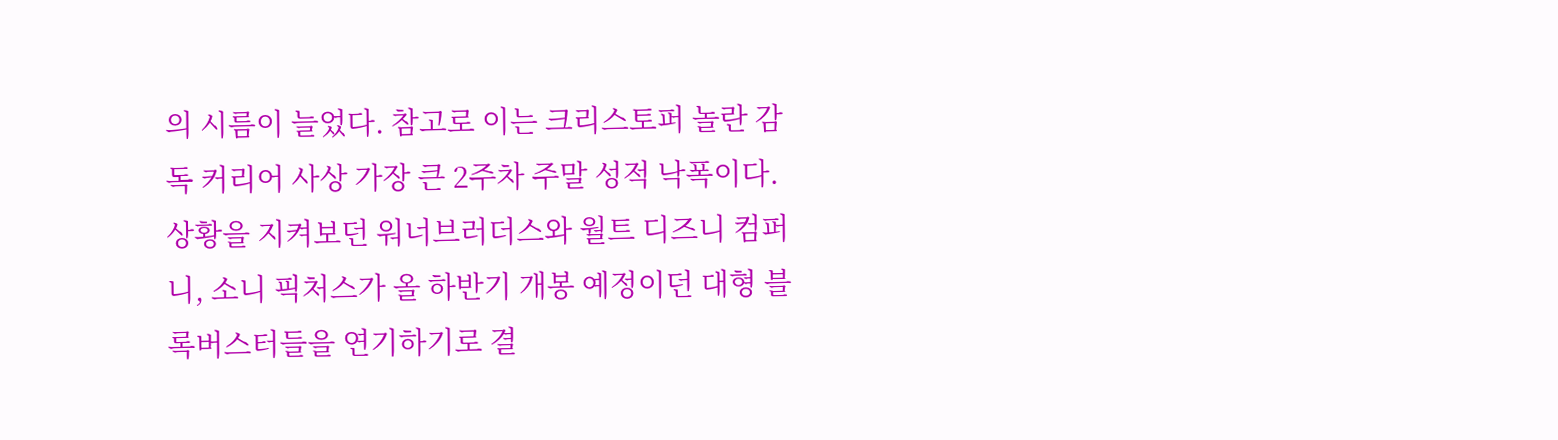의 시름이 늘었다. 참고로 이는 크리스토퍼 놀란 감독 커리어 사상 가장 큰 2주차 주말 성적 낙폭이다. 상황을 지켜보던 워너브러더스와 월트 디즈니 컴퍼니, 소니 픽처스가 올 하반기 개봉 예정이던 대형 블록버스터들을 연기하기로 결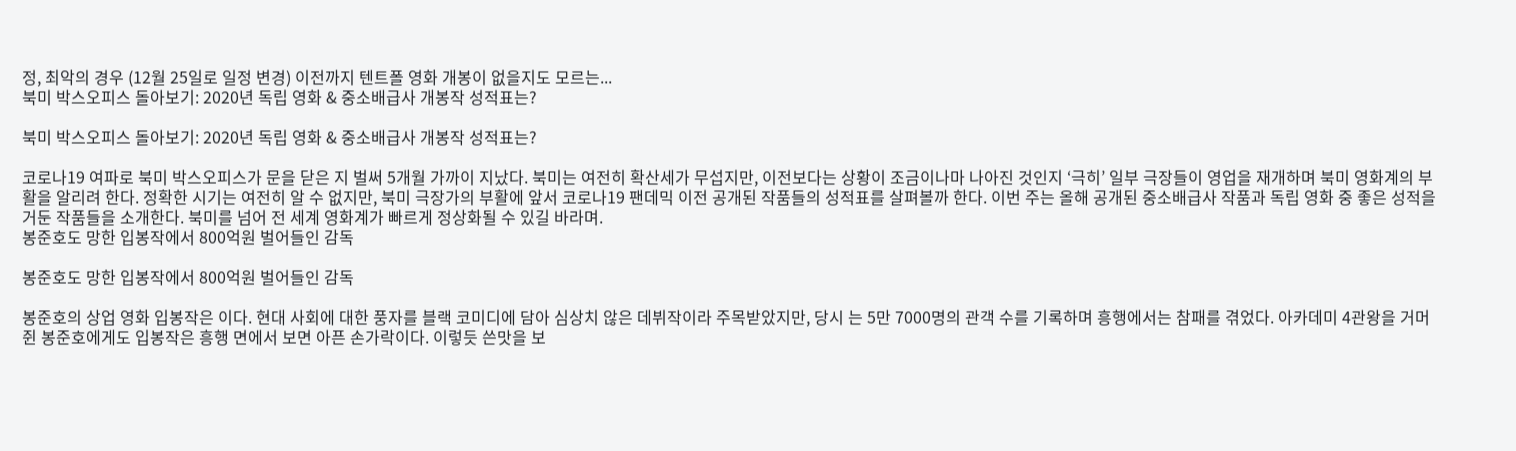정, 최악의 경우 (12월 25일로 일정 변경) 이전까지 텐트폴 영화 개봉이 없을지도 모르는...
북미 박스오피스 돌아보기: 2020년 독립 영화 & 중소배급사 개봉작 성적표는?

북미 박스오피스 돌아보기: 2020년 독립 영화 & 중소배급사 개봉작 성적표는?

코로나19 여파로 북미 박스오피스가 문을 닫은 지 벌써 5개월 가까이 지났다. 북미는 여전히 확산세가 무섭지만, 이전보다는 상황이 조금이나마 나아진 것인지 ‘극히’ 일부 극장들이 영업을 재개하며 북미 영화계의 부활을 알리려 한다. 정확한 시기는 여전히 알 수 없지만, 북미 극장가의 부활에 앞서 코로나19 팬데믹 이전 공개된 작품들의 성적표를 살펴볼까 한다. 이번 주는 올해 공개된 중소배급사 작품과 독립 영화 중 좋은 성적을 거둔 작품들을 소개한다. 북미를 넘어 전 세계 영화계가 빠르게 정상화될 수 있길 바라며.
봉준호도 망한 입봉작에서 800억원 벌어들인 감독

봉준호도 망한 입봉작에서 800억원 벌어들인 감독

봉준호의 상업 영화 입봉작은 이다. 현대 사회에 대한 풍자를 블랙 코미디에 담아 심상치 않은 데뷔작이라 주목받았지만, 당시 는 5만 7000명의 관객 수를 기록하며 흥행에서는 참패를 겪었다. 아카데미 4관왕을 거머쥔 봉준호에게도 입봉작은 흥행 면에서 보면 아픈 손가락이다. 이렇듯 쓴맛을 보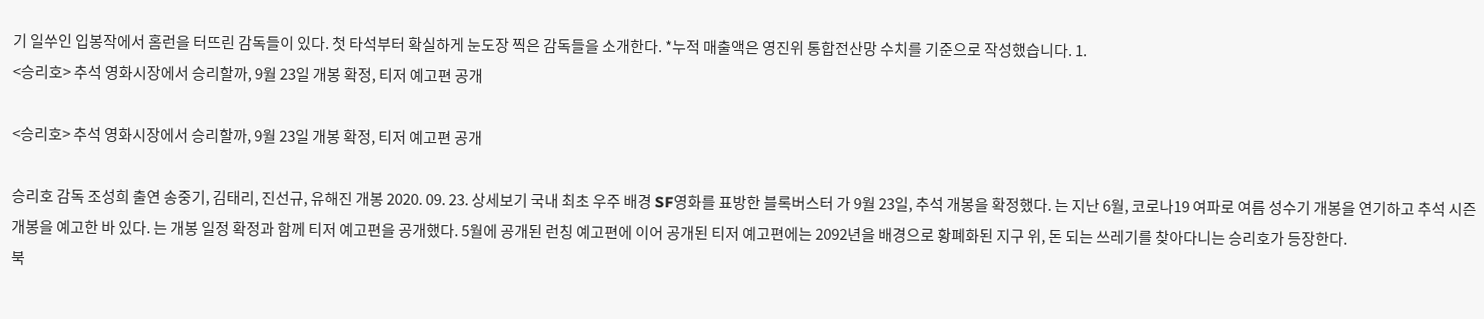기 일쑤인 입봉작에서 홈런을 터뜨린 감독들이 있다. 첫 타석부터 확실하게 눈도장 찍은 감독들을 소개한다. *누적 매출액은 영진위 통합전산망 수치를 기준으로 작성했습니다. 1.
<승리호> 추석 영화시장에서 승리할까, 9월 23일 개봉 확정, 티저 예고편 공개

<승리호> 추석 영화시장에서 승리할까, 9월 23일 개봉 확정, 티저 예고편 공개

승리호 감독 조성희 출연 송중기, 김태리, 진선규, 유해진 개봉 2020. 09. 23. 상세보기 국내 최초 우주 배경 SF영화를 표방한 블록버스터 가 9월 23일, 추석 개봉을 확정했다. 는 지난 6월, 코로나19 여파로 여름 성수기 개봉을 연기하고 추석 시즌 개봉을 예고한 바 있다. 는 개봉 일정 확정과 함께 티저 예고편을 공개했다. 5월에 공개된 런칭 예고편에 이어 공개된 티저 예고편에는 2092년을 배경으로 황폐화된 지구 위, 돈 되는 쓰레기를 찾아다니는 승리호가 등장한다.
북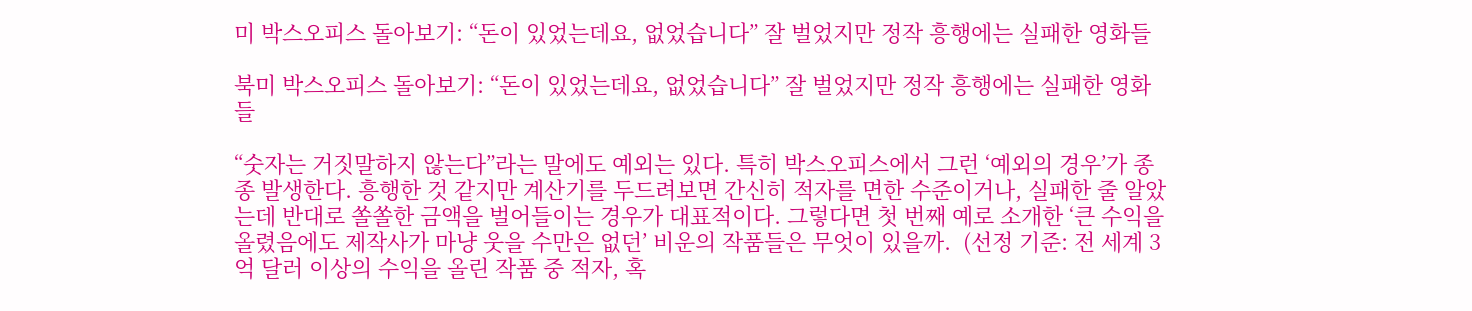미 박스오피스 돌아보기: “돈이 있었는데요, 없었습니다” 잘 벌었지만 정작 흥행에는 실패한 영화들

북미 박스오피스 돌아보기: “돈이 있었는데요, 없었습니다” 잘 벌었지만 정작 흥행에는 실패한 영화들

“숫자는 거짓말하지 않는다”라는 말에도 예외는 있다. 특히 박스오피스에서 그런 ‘예외의 경우’가 종종 발생한다. 흥행한 것 같지만 계산기를 두드려보면 간신히 적자를 면한 수준이거나, 실패한 줄 알았는데 반대로 쏠쏠한 금액을 벌어들이는 경우가 대표적이다. 그렇다면 첫 번째 예로 소개한 ‘큰 수익을 올렸음에도 제작사가 마냥 웃을 수만은 없던’ 비운의 작품들은 무엇이 있을까.  (선정 기준: 전 세계 3억 달러 이상의 수익을 올린 작품 중 적자, 혹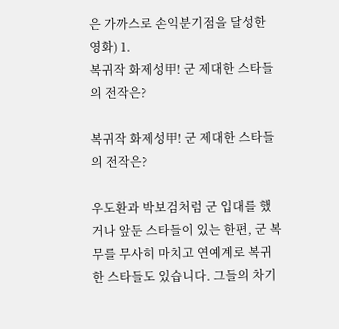은 가까스로 손익분기점을 달성한 영화) 1.
복귀작 화제성甲! 군 제대한 스타들의 전작은?

복귀작 화제성甲! 군 제대한 스타들의 전작은?

우도환과 박보검처럼 군 입대를 했거나 앞둔 스타들이 있는 한편, 군 복무를 무사히 마치고 연예계로 복귀한 스타들도 있습니다. 그들의 차기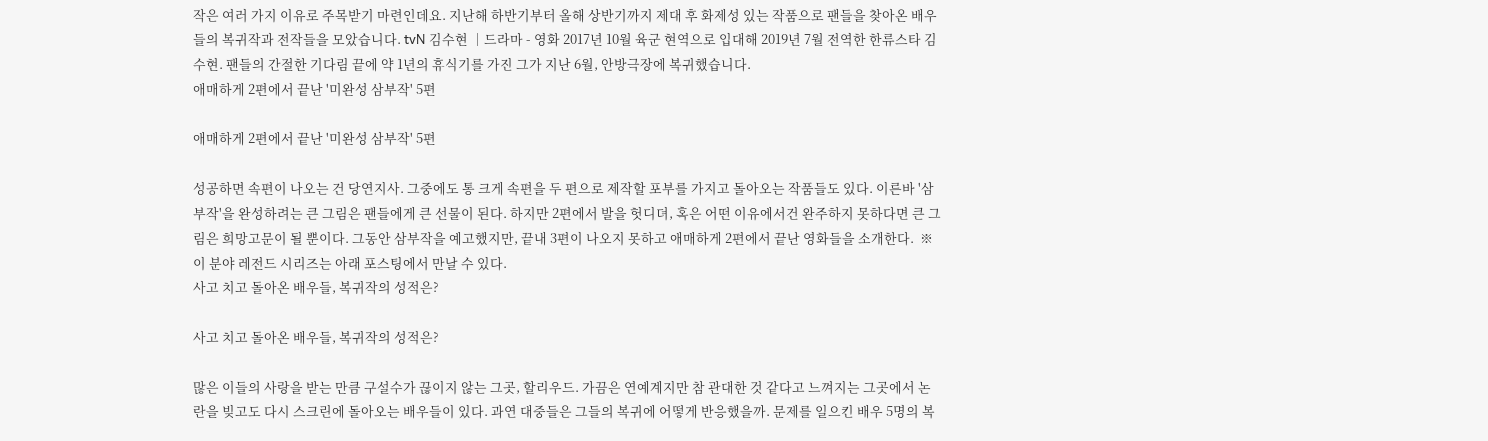작은 여러 가지 이유로 주목받기 마련인데요. 지난해 하반기부터 올해 상반기까지 제대 후 화제성 있는 작품으로 팬들을 찾아온 배우들의 복귀작과 전작들을 모았습니다. tvN 김수현 │드라마 - 영화 2017년 10월 육군 현역으로 입대해 2019년 7월 전역한 한류스타 김수현. 팬들의 간절한 기다림 끝에 약 1년의 휴식기를 가진 그가 지난 6월, 안방극장에 복귀했습니다.
애매하게 2편에서 끝난 '미완성 삼부작' 5편

애매하게 2편에서 끝난 '미완성 삼부작' 5편

성공하면 속편이 나오는 건 당연지사. 그중에도 통 크게 속편을 두 편으로 제작할 포부를 가지고 돌아오는 작품들도 있다. 이른바 '삼부작'을 완성하려는 큰 그림은 팬들에게 큰 선물이 된다. 하지만 2편에서 발을 헛디뎌, 혹은 어떤 이유에서건 완주하지 못하다면 큰 그림은 희망고문이 될 뿐이다. 그동안 삼부작을 예고했지만, 끝내 3편이 나오지 못하고 애매하게 2편에서 끝난 영화들을 소개한다.  ※ 이 분야 레전드 시리즈는 아래 포스팅에서 만날 수 있다.
사고 치고 돌아온 배우들, 복귀작의 성적은?

사고 치고 돌아온 배우들, 복귀작의 성적은?

많은 이들의 사랑을 받는 만큼 구설수가 끊이지 않는 그곳, 할리우드. 가끔은 연예계지만 참 관대한 것 같다고 느껴지는 그곳에서 논란을 빚고도 다시 스크린에 돌아오는 배우들이 있다. 과연 대중들은 그들의 복귀에 어떻게 반응했을까. 문제를 일으킨 배우 5명의 복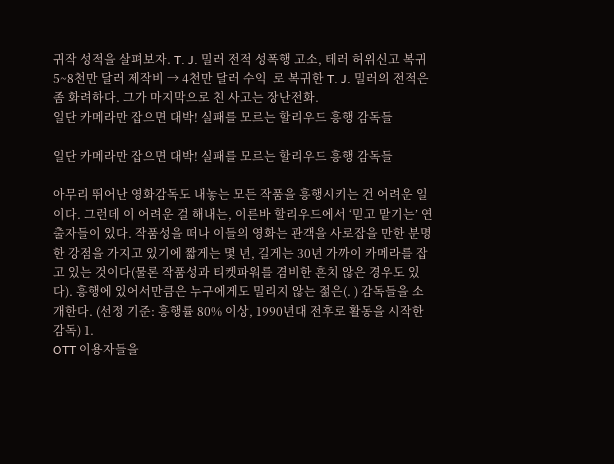귀작 성적을 살펴보자. T. J. 밀러 전적 성폭행 고소, 테러 허위신고 복귀 5~8천만 달러 제작비 → 4천만 달러 수익  로 복귀한 T. J. 밀러의 전적은 좀 화려하다. 그가 마지막으로 친 사고는 장난전화.
일단 카메라만 잡으면 대박! 실패를 모르는 할리우드 흥행 감독들

일단 카메라만 잡으면 대박! 실패를 모르는 할리우드 흥행 감독들

아무리 뛰어난 영화감독도 내놓는 모든 작품을 흥행시키는 건 어려운 일이다. 그런데 이 어려운 걸 해내는, 이른바 할리우드에서 ‘믿고 맡기는’ 연출자들이 있다. 작품성을 떠나 이들의 영화는 관객을 사로잡을 만한 분명한 강점을 가지고 있기에 짧게는 몇 년, 길게는 30년 가까이 카메라를 잡고 있는 것이다(물론 작품성과 티켓파워를 겸비한 흔치 않은 경우도 있다). 흥행에 있어서만큼은 누구에게도 밀리지 않는 젊은(. ) 감독들을 소개한다. (선정 기준: 흥행률 80% 이상, 1990년대 전후로 활동을 시작한 감독) 1.
OTT 이용자들을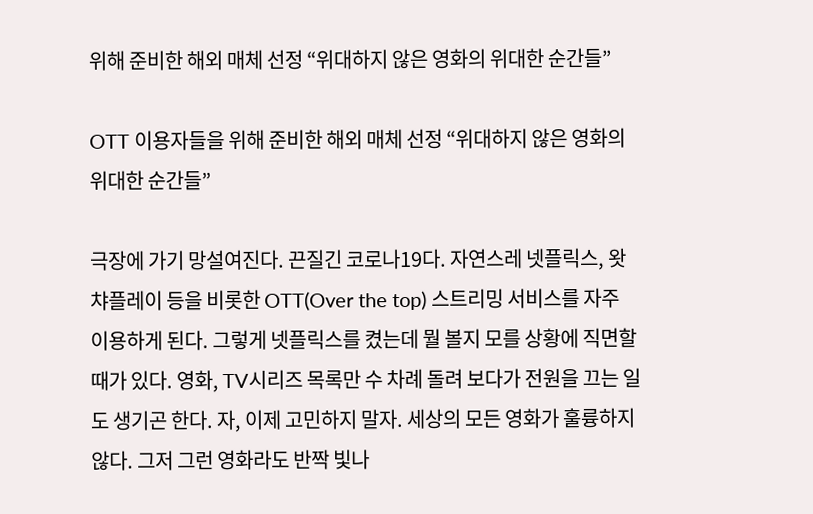위해 준비한 해외 매체 선정 “위대하지 않은 영화의 위대한 순간들”

OTT 이용자들을 위해 준비한 해외 매체 선정 “위대하지 않은 영화의 위대한 순간들”

극장에 가기 망설여진다. 끈질긴 코로나19다. 자연스레 넷플릭스, 왓챠플레이 등을 비롯한 OTT(Over the top) 스트리밍 서비스를 자주 이용하게 된다. 그렇게 넷플릭스를 켰는데 뭘 볼지 모를 상황에 직면할 때가 있다. 영화, TV시리즈 목록만 수 차례 돌려 보다가 전원을 끄는 일도 생기곤 한다. 자, 이제 고민하지 말자. 세상의 모든 영화가 훌륭하지 않다. 그저 그런 영화라도 반짝 빛나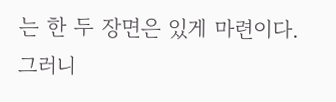는 한 두 장면은 있게 마련이다. 그러니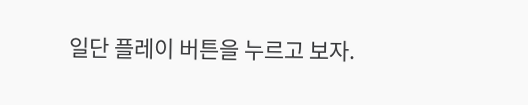일단 플레이 버튼을 누르고 보자.